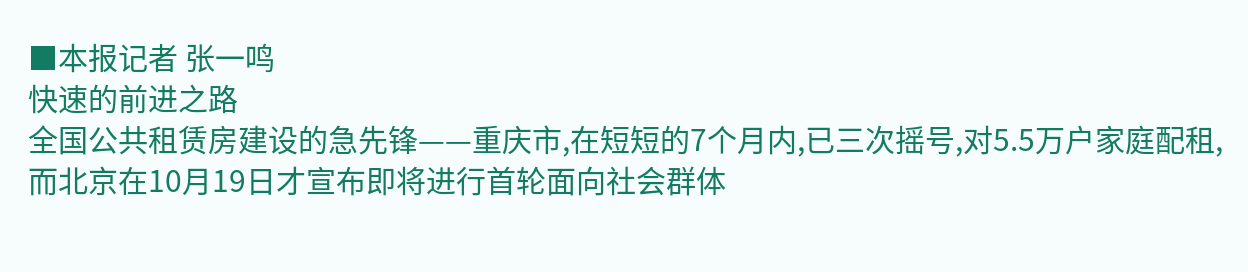■本报记者 张一鸣
快速的前进之路
全国公共租赁房建设的急先锋——重庆市,在短短的7个月内,已三次摇号,对5.5万户家庭配租,而北京在10月19日才宣布即将进行首轮面向社会群体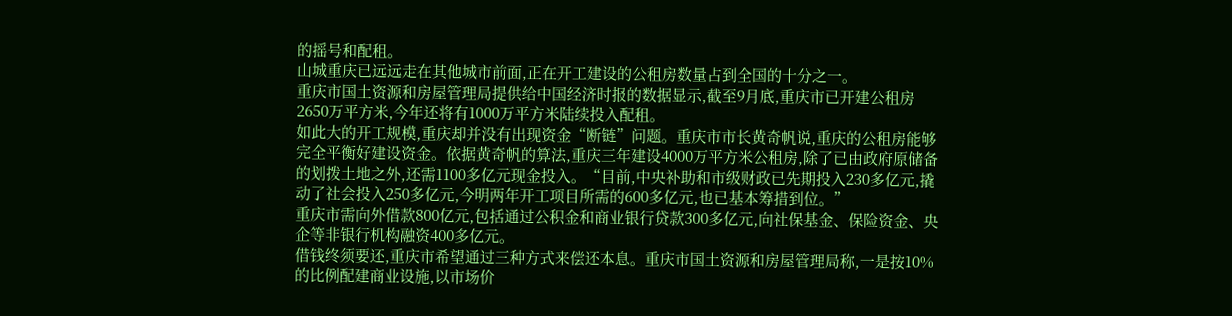的摇号和配租。
山城重庆已远远走在其他城市前面,正在开工建设的公租房数量占到全国的十分之一。
重庆市国土资源和房屋管理局提供给中国经济时报的数据显示,截至9月底,重庆市已开建公租房2650万平方米,今年还将有1000万平方米陆续投入配租。
如此大的开工规模,重庆却并没有出现资金“断链”问题。重庆市市长黄奇帆说,重庆的公租房能够完全平衡好建设资金。依据黄奇帆的算法,重庆三年建设4000万平方米公租房,除了已由政府原储备的划拨土地之外,还需1100多亿元现金投入。“目前,中央补助和市级财政已先期投入230多亿元,撬动了社会投入250多亿元,今明两年开工项目所需的600多亿元,也已基本筹措到位。”
重庆市需向外借款800亿元,包括通过公积金和商业银行贷款300多亿元,向社保基金、保险资金、央企等非银行机构融资400多亿元。
借钱终须要还,重庆市希望通过三种方式来偿还本息。重庆市国土资源和房屋管理局称,一是按10%的比例配建商业设施,以市场价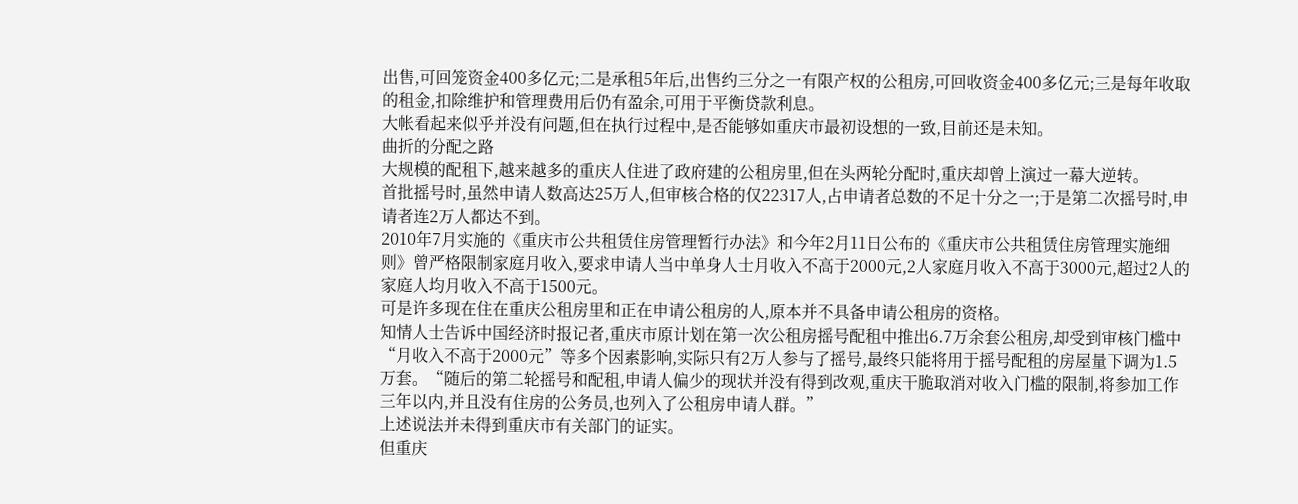出售,可回笼资金400多亿元;二是承租5年后,出售约三分之一有限产权的公租房,可回收资金400多亿元;三是每年收取的租金,扣除维护和管理费用后仍有盈余,可用于平衡贷款利息。
大帐看起来似乎并没有问题,但在执行过程中,是否能够如重庆市最初设想的一致,目前还是未知。
曲折的分配之路
大规模的配租下,越来越多的重庆人住进了政府建的公租房里,但在头两轮分配时,重庆却曾上演过一幕大逆转。
首批摇号时,虽然申请人数高达25万人,但审核合格的仅22317人,占申请者总数的不足十分之一;于是第二次摇号时,申请者连2万人都达不到。
2010年7月实施的《重庆市公共租赁住房管理暂行办法》和今年2月11日公布的《重庆市公共租赁住房管理实施细则》曾严格限制家庭月收入,要求申请人当中单身人士月收入不高于2000元,2人家庭月收入不高于3000元,超过2人的家庭人均月收入不高于1500元。
可是许多现在住在重庆公租房里和正在申请公租房的人,原本并不具备申请公租房的资格。
知情人士告诉中国经济时报记者,重庆市原计划在第一次公租房摇号配租中推出6.7万余套公租房,却受到审核门槛中“月收入不高于2000元”等多个因素影响,实际只有2万人参与了摇号,最终只能将用于摇号配租的房屋量下调为1.5万套。“随后的第二轮摇号和配租,申请人偏少的现状并没有得到改观,重庆干脆取消对收入门槛的限制,将参加工作三年以内,并且没有住房的公务员,也列入了公租房申请人群。”
上述说法并未得到重庆市有关部门的证实。
但重庆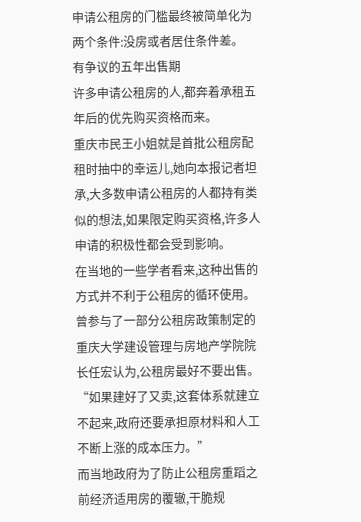申请公租房的门槛最终被简单化为两个条件:没房或者居住条件差。
有争议的五年出售期
许多申请公租房的人,都奔着承租五年后的优先购买资格而来。
重庆市民王小姐就是首批公租房配租时抽中的幸运儿,她向本报记者坦承,大多数申请公租房的人都持有类似的想法,如果限定购买资格,许多人申请的积极性都会受到影响。
在当地的一些学者看来,这种出售的方式并不利于公租房的循环使用。曾参与了一部分公租房政策制定的重庆大学建设管理与房地产学院院长任宏认为,公租房最好不要出售。“如果建好了又卖,这套体系就建立不起来,政府还要承担原材料和人工不断上涨的成本压力。”
而当地政府为了防止公租房重蹈之前经济适用房的覆辙,干脆规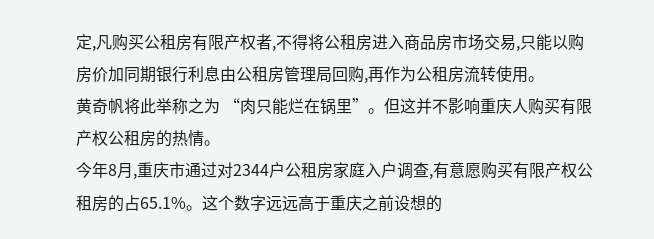定,凡购买公租房有限产权者,不得将公租房进入商品房市场交易,只能以购房价加同期银行利息由公租房管理局回购,再作为公租房流转使用。
黄奇帆将此举称之为 “肉只能烂在锅里”。但这并不影响重庆人购买有限产权公租房的热情。
今年8月,重庆市通过对2344户公租房家庭入户调查,有意愿购买有限产权公租房的占65.1%。这个数字远远高于重庆之前设想的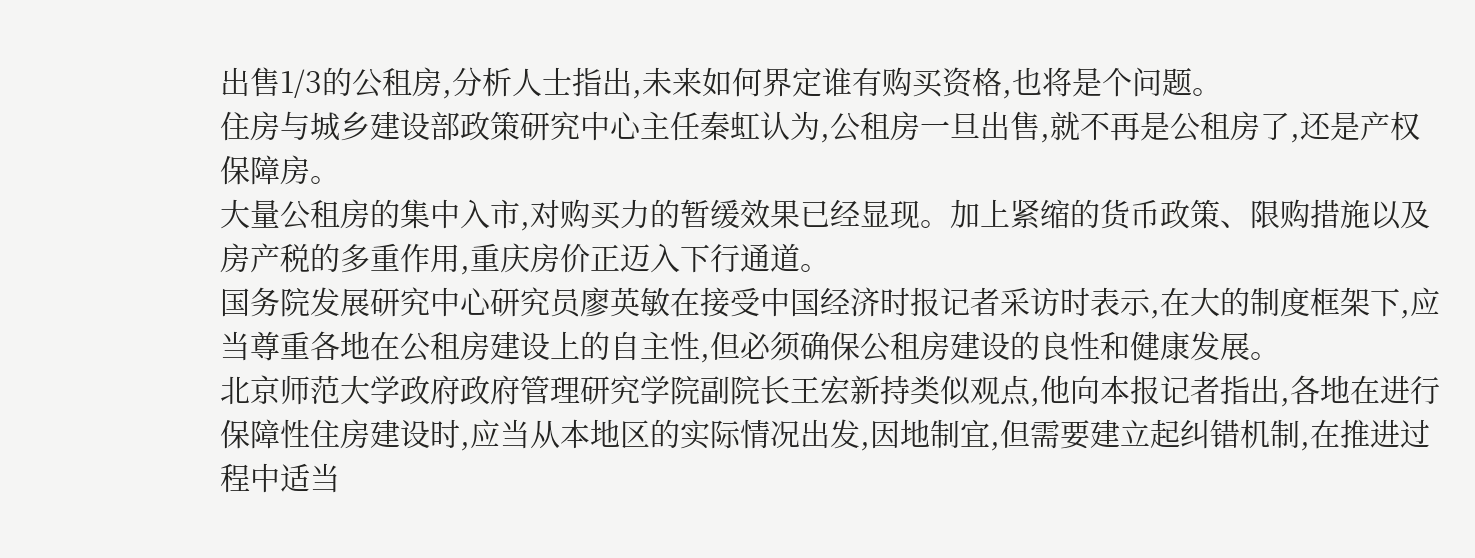出售1/3的公租房,分析人士指出,未来如何界定谁有购买资格,也将是个问题。
住房与城乡建设部政策研究中心主任秦虹认为,公租房一旦出售,就不再是公租房了,还是产权保障房。
大量公租房的集中入市,对购买力的暂缓效果已经显现。加上紧缩的货币政策、限购措施以及房产税的多重作用,重庆房价正迈入下行通道。
国务院发展研究中心研究员廖英敏在接受中国经济时报记者采访时表示,在大的制度框架下,应当尊重各地在公租房建设上的自主性,但必须确保公租房建设的良性和健康发展。
北京师范大学政府政府管理研究学院副院长王宏新持类似观点,他向本报记者指出,各地在进行保障性住房建设时,应当从本地区的实际情况出发,因地制宜,但需要建立起纠错机制,在推进过程中适当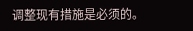调整现有措施是必须的。